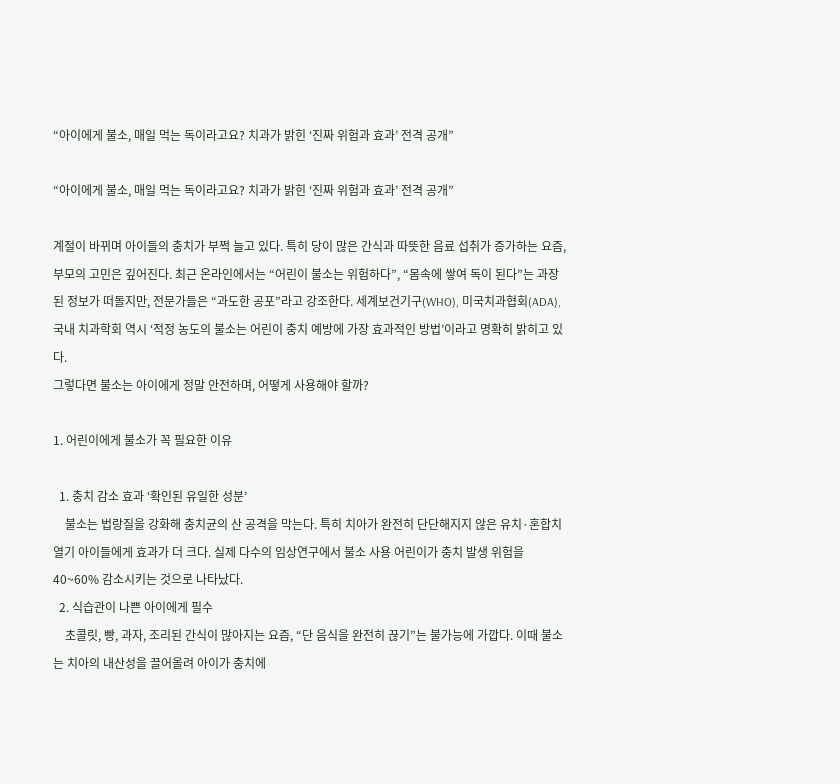“아이에게 불소, 매일 먹는 독이라고요? 치과가 밝힌 ‘진짜 위험과 효과’ 전격 공개”

“아이에게 불소, 매일 먹는 독이라고요? 치과가 밝힌 ‘진짜 위험과 효과’ 전격 공개”

계절이 바뀌며 아이들의 충치가 부쩍 늘고 있다. 특히 당이 많은 간식과 따뜻한 음료 섭취가 증가하는 요즘, 부모의 고민은 깊어진다. 최근 온라인에서는 “어린이 불소는 위험하다”, “몸속에 쌓여 독이 된다”는 과장된 정보가 떠돌지만, 전문가들은 “과도한 공포”라고 강조한다. 세계보건기구(WHO), 미국치과협회(ADA), 국내 치과학회 역시 ‘적정 농도의 불소는 어린이 충치 예방에 가장 효과적인 방법’이라고 명확히 밝히고 있다.
그렇다면 불소는 아이에게 정말 안전하며, 어떻게 사용해야 할까?

1. 어린이에게 불소가 꼭 필요한 이유

  1. 충치 감소 효과 ‘확인된 유일한 성분’
    불소는 법랑질을 강화해 충치균의 산 공격을 막는다. 특히 치아가 완전히 단단해지지 않은 유치·혼합치열기 아이들에게 효과가 더 크다. 실제 다수의 임상연구에서 불소 사용 어린이가 충치 발생 위험을 40~60% 감소시키는 것으로 나타났다.
  2. 식습관이 나쁜 아이에게 필수
    초콜릿, 빵, 과자, 조리된 간식이 많아지는 요즘, “단 음식을 완전히 끊기”는 불가능에 가깝다. 이때 불소는 치아의 내산성을 끌어올려 아이가 충치에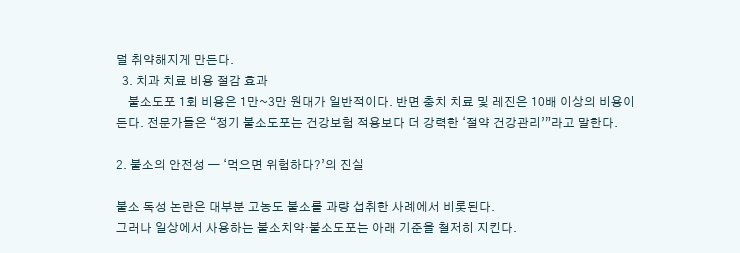덜 취약해지게 만든다.
  3. 치과 치료 비용 절감 효과
    불소도포 1회 비용은 1만~3만 원대가 일반적이다. 반면 충치 치료 및 레진은 10배 이상의 비용이 든다. 전문가들은 “정기 불소도포는 건강보험 적용보다 더 강력한 ‘절약 건강관리’”라고 말한다.

2. 불소의 안전성 — ‘먹으면 위험하다?’의 진실

불소 독성 논란은 대부분 고농도 불소를 과량 섭취한 사례에서 비롯된다.
그러나 일상에서 사용하는 불소치약·불소도포는 아래 기준을 철저히 지킨다.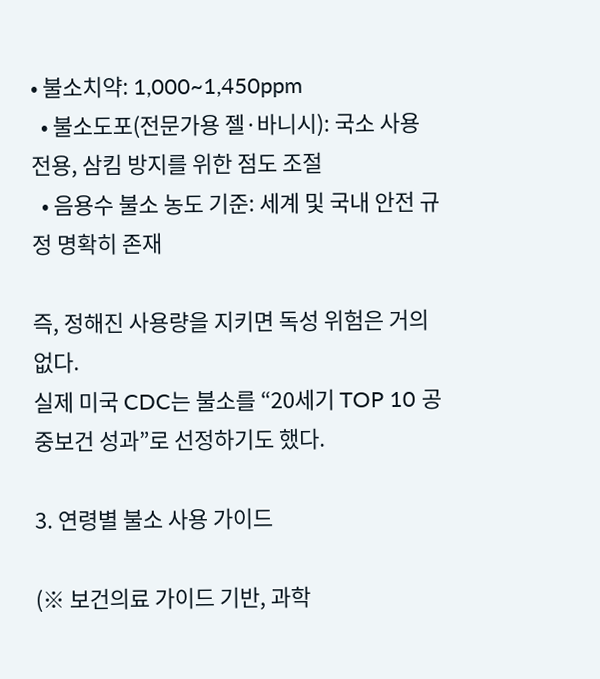• 불소치약: 1,000~1,450ppm
  • 불소도포(전문가용 젤·바니시): 국소 사용 전용, 삼킴 방지를 위한 점도 조절
  • 음용수 불소 농도 기준: 세계 및 국내 안전 규정 명확히 존재

즉, 정해진 사용량을 지키면 독성 위험은 거의 없다.
실제 미국 CDC는 불소를 “20세기 TOP 10 공중보건 성과”로 선정하기도 했다.

3. 연령별 불소 사용 가이드

(※ 보건의료 가이드 기반, 과학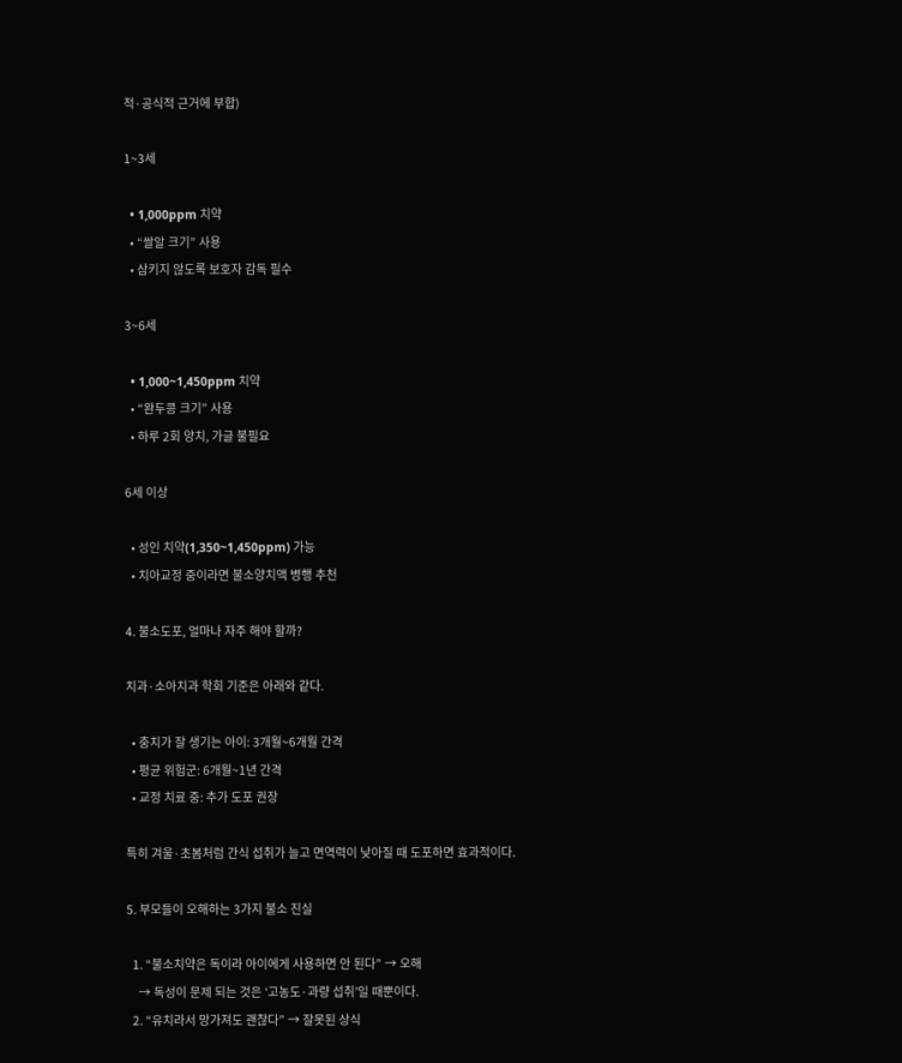적·공식적 근거에 부합)

1~3세

  • 1,000ppm 치약
  • “쌀알 크기” 사용
  • 삼키지 않도록 보호자 감독 필수

3~6세

  • 1,000~1,450ppm 치약
  • “완두콩 크기” 사용
  • 하루 2회 양치, 가글 불필요

6세 이상

  • 성인 치약(1,350~1,450ppm) 가능
  • 치아교정 중이라면 불소양치액 병행 추천

4. 불소도포, 얼마나 자주 해야 할까?

치과·소아치과 학회 기준은 아래와 같다.

  • 충치가 잘 생기는 아이: 3개월~6개월 간격
  • 평균 위험군: 6개월~1년 간격
  • 교정 치료 중: 추가 도포 권장

특히 겨울·초봄처럼 간식 섭취가 늘고 면역력이 낮아질 때 도포하면 효과적이다.

5. 부모들이 오해하는 3가지 불소 진실

  1. “불소치약은 독이라 아이에게 사용하면 안 된다” → 오해
    → 독성이 문제 되는 것은 ‘고농도·과량 섭취’일 때뿐이다.
  2. “유치라서 망가져도 괜찮다” → 잘못된 상식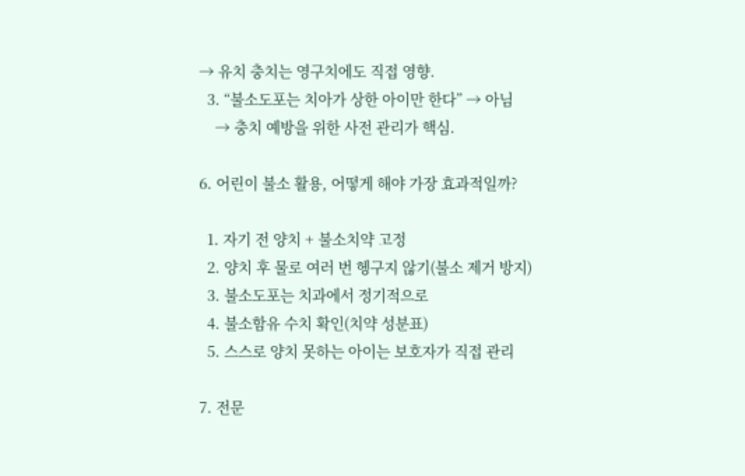→ 유치 충치는 영구치에도 직접 영향.
  3. “불소도포는 치아가 상한 아이만 한다” → 아님
    → 충치 예방을 위한 사전 관리가 핵심.

6. 어린이 불소 활용, 어떻게 해야 가장 효과적일까?

  1. 자기 전 양치 + 불소치약 고정
  2. 양치 후 물로 여러 번 헹구지 않기(불소 제거 방지)
  3. 불소도포는 치과에서 정기적으로
  4. 불소함유 수치 확인(치약 성분표)
  5. 스스로 양치 못하는 아이는 보호자가 직접 관리

7. 전문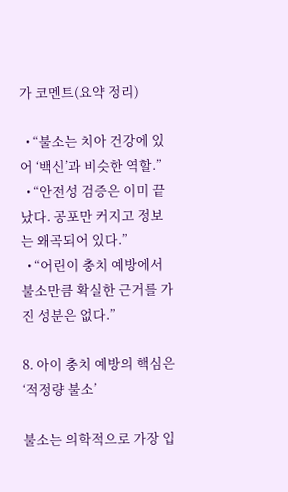가 코멘트(요약 정리)

  • “불소는 치아 건강에 있어 ‘백신’과 비슷한 역할.”
  • “안전성 검증은 이미 끝났다. 공포만 커지고 정보는 왜곡되어 있다.”
  • “어린이 충치 예방에서 불소만큼 확실한 근거를 가진 성분은 없다.”

8. 아이 충치 예방의 핵심은 ‘적정량 불소’

불소는 의학적으로 가장 입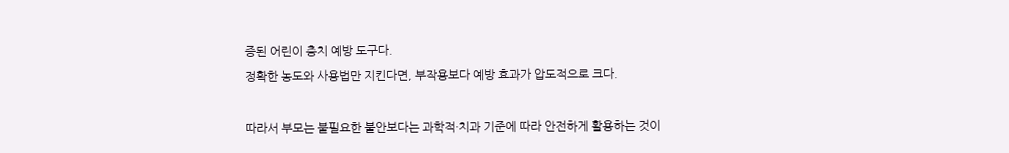증된 어린이 충치 예방 도구다.
정확한 농도와 사용법만 지킨다면, 부작용보다 예방 효과가 압도적으로 크다.

따라서 부모는 불필요한 불안보다는 과학적·치과 기준에 따라 안전하게 활용하는 것이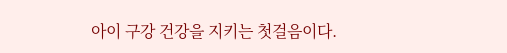아이 구강 건강을 지키는 첫걸음이다.